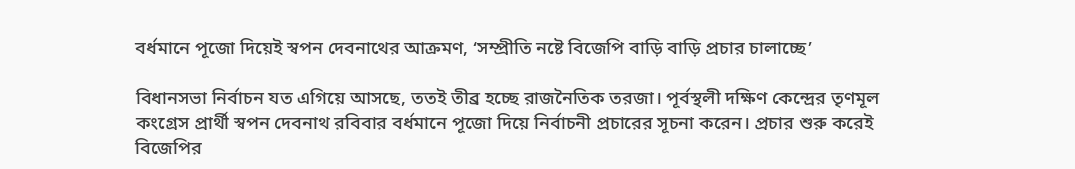বর্ধমানে পূজো দিয়েই স্বপন দেবনাথের আক্রমণ, ‘সম্প্রীতি নষ্টে বিজেপি বাড়ি বাড়ি প্রচার চালাচ্ছে’

বিধানসভা নির্বাচন যত এগিয়ে আসছে, ততই তীব্র হচ্ছে রাজনৈতিক তরজা। পূর্বস্থলী দক্ষিণ কেন্দ্রের তৃণমূল কংগ্রেস প্রার্থী স্বপন দেবনাথ রবিবার বর্ধমানে পূজো দিয়ে নির্বাচনী প্রচারের সূচনা করেন। প্রচার শুরু করেই বিজেপির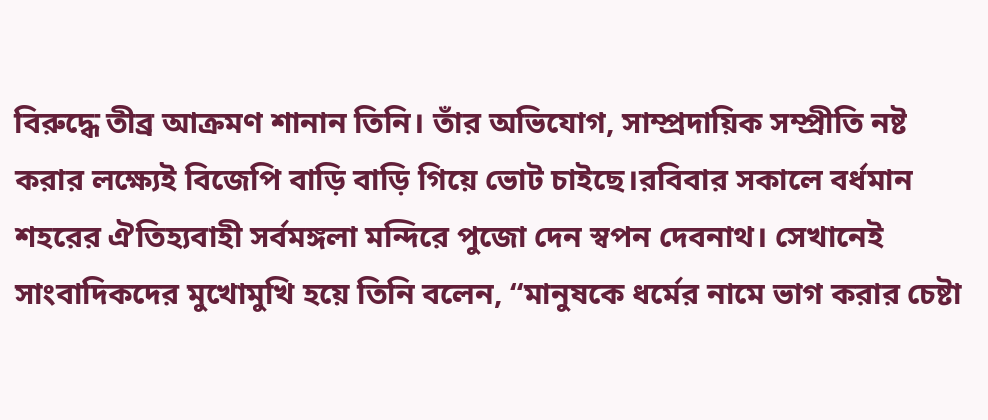বিরুদ্ধে তীব্র আক্রমণ শানান তিনি। তাঁর অভিযোগ, সাম্প্রদায়িক সম্প্রীতি নষ্ট করার লক্ষ্যেই বিজেপি বাড়ি বাড়ি গিয়ে ভোট চাইছে।রবিবার সকালে বর্ধমান শহরের ঐতিহ্যবাহী সর্বমঙ্গলা মন্দিরে পুজো দেন স্বপন দেবনাথ। সেখানেই সাংবাদিকদের মুখোমুখি হয়ে তিনি বলেন, “মানুষকে ধর্মের নামে ভাগ করার চেষ্টা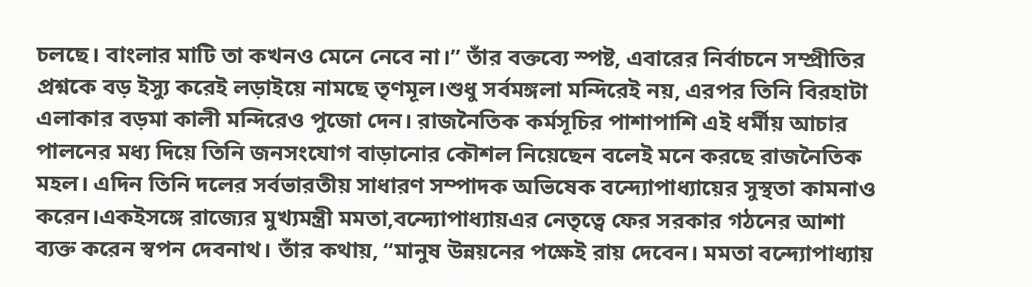চলছে। বাংলার মাটি তা কখনও মেনে নেবে না।” তাঁর বক্তব্যে স্পষ্ট, এবারের নির্বাচনে সম্প্রীতির প্রশ্নকে বড় ইস্যু করেই লড়াইয়ে নামছে তৃণমূল।শুধু সর্বমঙ্গলা মন্দিরেই নয়, এরপর তিনি বিরহাটা এলাকার বড়মা কালী মন্দিরেও পুজো দেন। রাজনৈতিক কর্মসূচির পাশাপাশি এই ধর্মীয় আচার পালনের মধ্য দিয়ে তিনি জনসংযোগ বাড়ানোর কৌশল নিয়েছেন বলেই মনে করছে রাজনৈতিক মহল। এদিন তিনি দলের সর্বভারতীয় সাধারণ সম্পাদক অভিষেক বন্দ্যোপাধ্যায়ের সুস্থতা কামনাও করেন।একইসঙ্গে রাজ্যের মুখ্যমন্ত্রী মমতা,বন্দ্যোপাধ্যায়এর নেতৃত্বে ফের সরকার গঠনের আশা ব্যক্ত করেন স্বপন দেবনাথ। তাঁর কথায়, “মানুষ উন্নয়নের পক্ষেই রায় দেবেন। মমতা বন্দ্যোপাধ্যায়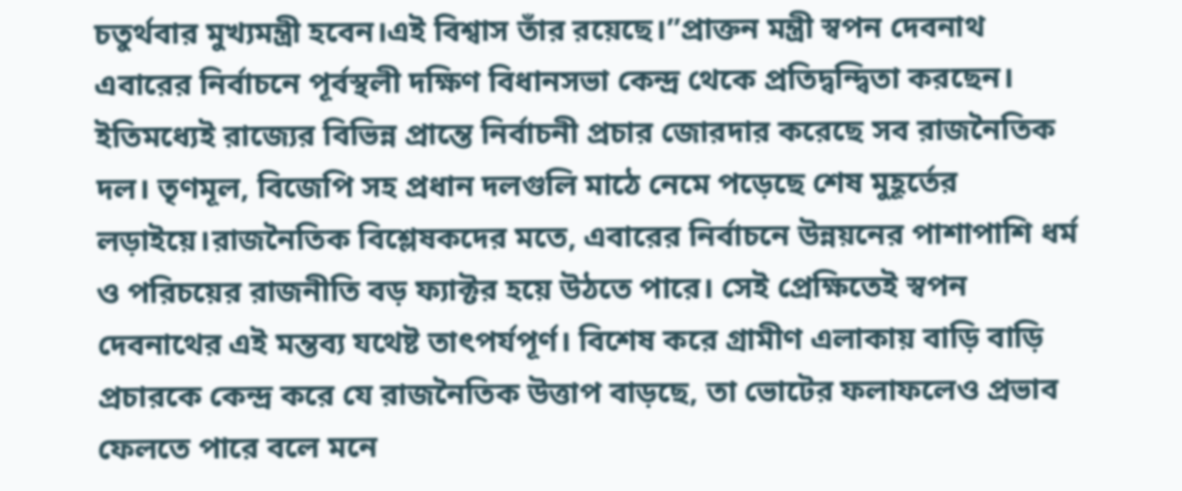চতুর্থবার মুখ্যমন্ত্রী হবেন।এই বিশ্বাস তাঁর রয়েছে।”প্রাক্তন মন্ত্রী স্বপন দেবনাথ এবারের নির্বাচনে পূর্বস্থলী দক্ষিণ বিধানসভা কেন্দ্র থেকে প্রতিদ্বন্দ্বিতা করছেন। ইতিমধ্যেই রাজ্যের বিভিন্ন প্রান্তে নির্বাচনী প্রচার জোরদার করেছে সব রাজনৈতিক দল। তৃণমূল, বিজেপি সহ প্রধান দলগুলি মাঠে নেমে পড়েছে শেষ মুহূর্তের লড়াইয়ে।রাজনৈতিক বিশ্লেষকদের মতে, এবারের নির্বাচনে উন্নয়নের পাশাপাশি ধর্ম ও পরিচয়ের রাজনীতি বড় ফ্যাক্টর হয়ে উঠতে পারে। সেই প্রেক্ষিতেই স্বপন দেবনাথের এই মন্তব্য যথেষ্ট তাৎপর্যপূর্ণ। বিশেষ করে গ্রামীণ এলাকায় বাড়ি বাড়ি প্রচারকে কেন্দ্র করে যে রাজনৈতিক উত্তাপ বাড়ছে, তা ভোটের ফলাফলেও প্রভাব ফেলতে পারে বলে মনে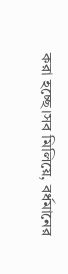করা হচ্ছে।সব মিলিয়ে, বর্ধমানের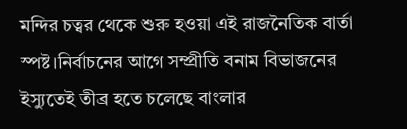মন্দির চত্বর থেকে শুরু হওয়া এই রাজনৈতিক বার্তা স্পষ্ট।নির্বাচনের আগে সম্প্রীতি বনাম বিভাজনের ইস্যুতেই তীব্র হতে চলেছে বাংলার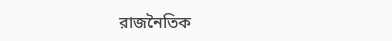রাজনৈতিক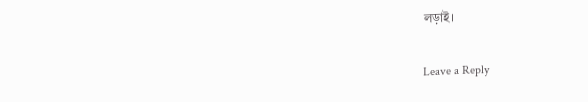লড়াই।

Leave a Reply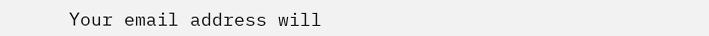Your email address will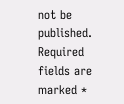not be published. Required fields are marked *